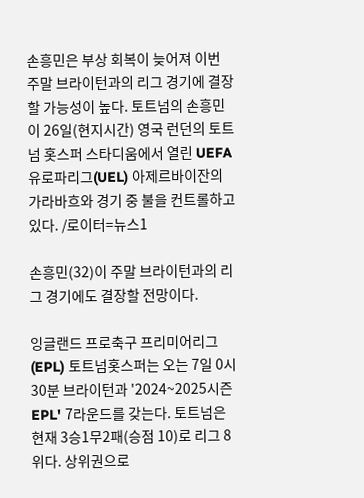손흥민은 부상 회복이 늦어져 이번 주말 브라이턴과의 리그 경기에 결장할 가능성이 높다. 토트넘의 손흥민이 26일(현지시간) 영국 런던의 토트넘 홋스퍼 스타디움에서 열린 UEFA 유로파리그(UEL) 아제르바이잔의 가라바흐와 경기 중 불을 컨트롤하고 있다. /로이터=뉴스1

손흥민(32)이 주말 브라이턴과의 리그 경기에도 결장할 전망이다.

잉글랜드 프로축구 프리미어리그(EPL) 토트넘홋스퍼는 오는 7일 0시30분 브라이턴과 '2024~2025시즌 EPL' 7라운드를 갖는다. 토트넘은 현재 3승1무2패(승점 10)로 리그 8위다. 상위권으로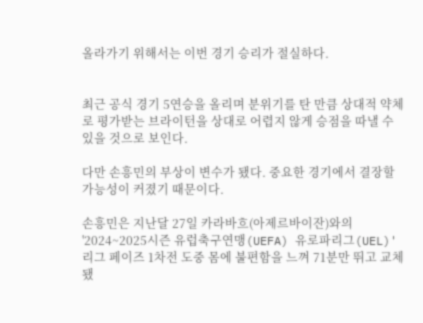올라가기 위해서는 이번 경기 승리가 절실하다.


최근 공식 경기 5연승을 올리며 분위기를 탄 만큼 상대적 약체로 평가받는 브라이턴을 상대로 어렵지 않게 승점을 따낼 수 있을 것으로 보인다.

다만 손흥민의 부상이 변수가 됐다. 중요한 경기에서 결장할 가능성이 커졌기 때문이다.

손흥민은 지난달 27일 카라바흐(아제르바이잔)와의 '2024~2025시즌 유럽축구연맹(UEFA) 유로파리그(UEL)' 리그 페이즈 1차전 도중 몸에 불편함을 느껴 71분만 뛰고 교체됐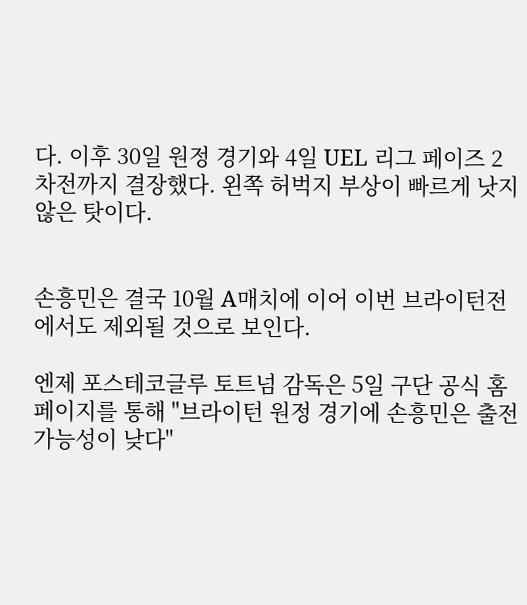다. 이후 30일 원정 경기와 4일 UEL 리그 페이즈 2차전까지 결장했다. 왼쪽 허벅지 부상이 빠르게 낫지 않은 탓이다.


손흥민은 결국 10월 A매치에 이어 이번 브라이턴전에서도 제외될 것으로 보인다.

엔제 포스테코글루 토트넘 감독은 5일 구단 공식 홈페이지를 통해 "브라이턴 원정 경기에 손흥민은 출전 가능성이 낮다"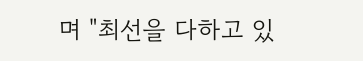며 "최선을 다하고 있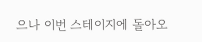으나 이번 스테이지에 돌아오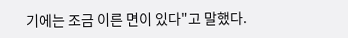기에는 조금 이른 면이 있다"고 말했다.